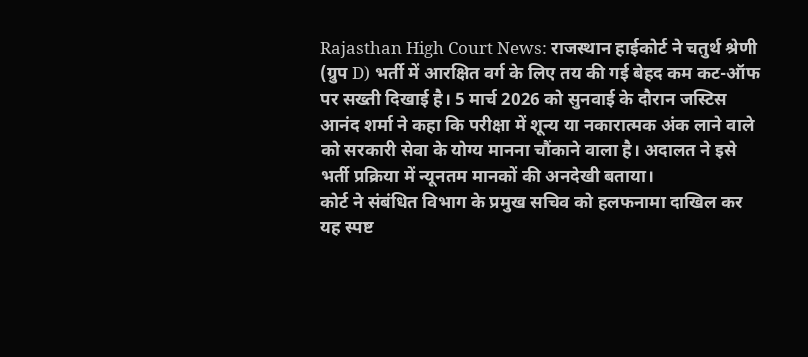Rajasthan High Court News: राजस्थान हाईकोर्ट ने चतुर्थ श्रेणी (ग्रुप D) भर्ती में आरक्षित वर्ग के लिए तय की गई बेहद कम कट-ऑफ पर सख्ती दिखाई है। 5 मार्च 2026 को सुनवाई के दौरान जस्टिस आनंद शर्मा ने कहा कि परीक्षा में शून्य या नकारात्मक अंक लाने वाले को सरकारी सेवा के योग्य मानना चौंकाने वाला है। अदालत ने इसे भर्ती प्रक्रिया में न्यूनतम मानकों की अनदेखी बताया।
कोर्ट ने संबंधित विभाग के प्रमुख सचिव को हलफनामा दाखिल कर यह स्पष्ट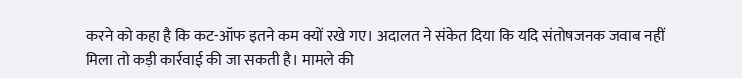करने को कहा है कि कट-ऑफ इतने कम क्यों रखे गए। अदालत ने संकेत दिया कि यदि संतोषजनक जवाब नहीं मिला तो कड़ी कार्रवाई की जा सकती है। मामले की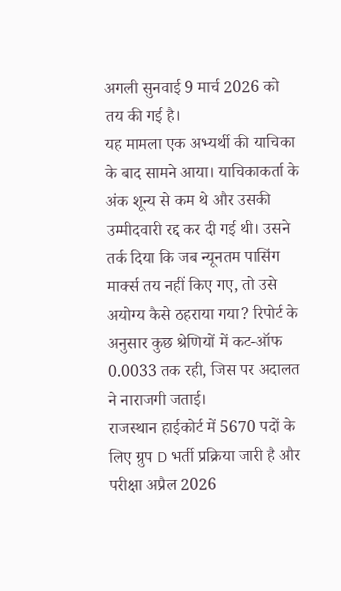अगली सुनवाई 9 मार्च 2026 को तय की गई है।
यह मामला एक अभ्यर्थी की याचिका के बाद सामने आया। याचिकाकर्ता के अंक शून्य से कम थे और उसकी उम्मीदवारी रद्द कर दी गई थी। उसने तर्क दिया कि जब न्यूनतम पासिंग मार्क्स तय नहीं किए गए, तो उसे अयोग्य कैसे ठहराया गया? रिपोर्ट के अनुसार कुछ श्रेणियों में कट-ऑफ 0.0033 तक रही, जिस पर अदालत ने नाराजगी जताई।
राजस्थान हाईकोर्ट में 5670 पदों के लिए ग्रुप D भर्ती प्रक्रिया जारी है और परीक्षा अप्रैल 2026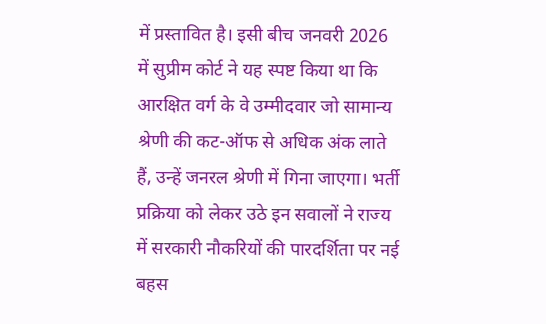में प्रस्तावित है। इसी बीच जनवरी 2026 में सुप्रीम कोर्ट ने यह स्पष्ट किया था कि आरक्षित वर्ग के वे उम्मीदवार जो सामान्य श्रेणी की कट-ऑफ से अधिक अंक लाते हैं, उन्हें जनरल श्रेणी में गिना जाएगा। भर्ती प्रक्रिया को लेकर उठे इन सवालों ने राज्य में सरकारी नौकरियों की पारदर्शिता पर नई बहस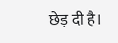छेड़ दी है।